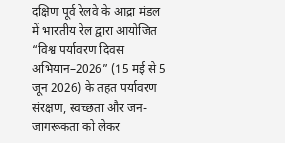दक्षिण पूर्व रेलवे के आद्रा मंडल में भारतीय रेल द्वारा आयोजित “विश्व पर्यावरण दिवस अभियान–2026” (15 मई से 5 जून 2026) के तहत पर्यावरण संरक्षण, स्वच्छता और जन-जागरूकता को लेकर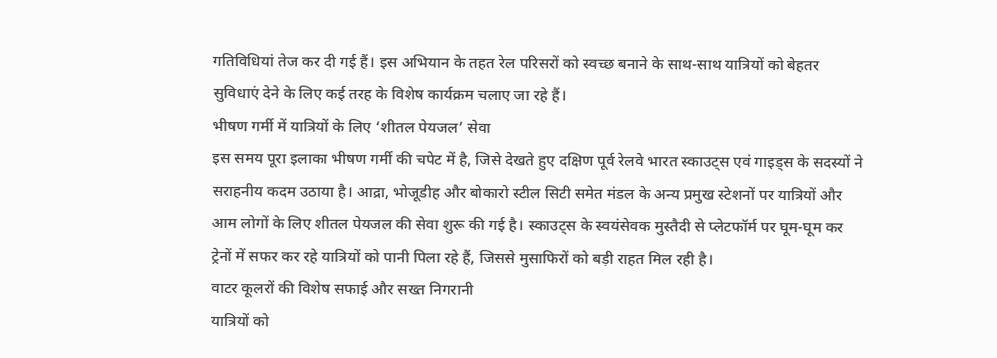गतिविधियां तेज कर दी गई हैं। इस अभियान के तहत रेल परिसरों को स्वच्छ बनाने के साथ-साथ यात्रियों को बेहतर सुविधाएं देने के लिए कई तरह के विशेष कार्यक्रम चलाए जा रहे हैं।
भीषण गर्मी में यात्रियों के लिए ‘शीतल पेयजल’ सेवा
इस समय पूरा इलाका भीषण गर्मी की चपेट में है, जिसे देखते हुए दक्षिण पूर्व रेलवे भारत स्काउट्स एवं गाइड्स के सदस्यों ने सराहनीय कदम उठाया है। आद्रा, भोजूडीह और बोकारो स्टील सिटी समेत मंडल के अन्य प्रमुख स्टेशनों पर यात्रियों और आम लोगों के लिए शीतल पेयजल की सेवा शुरू की गई है। स्काउट्स के स्वयंसेवक मुस्तैदी से प्लेटफॉर्म पर घूम-घूम कर ट्रेनों में सफर कर रहे यात्रियों को पानी पिला रहे हैं, जिससे मुसाफिरों को बड़ी राहत मिल रही है।
वाटर कूलरों की विशेष सफाई और सख्त निगरानी
यात्रियों को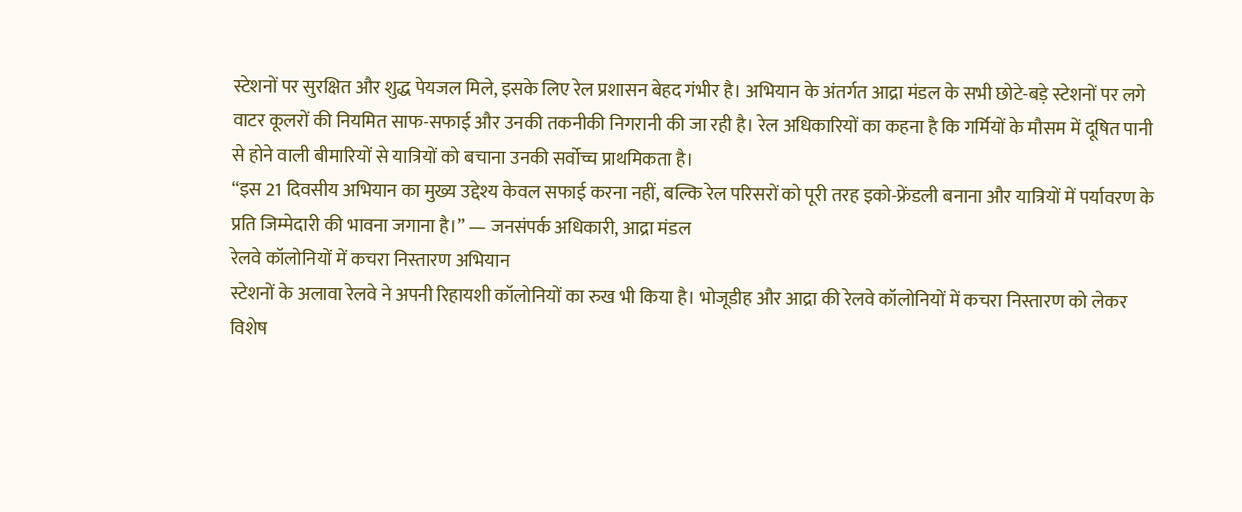स्टेशनों पर सुरक्षित और शुद्ध पेयजल मिले, इसके लिए रेल प्रशासन बेहद गंभीर है। अभियान के अंतर्गत आद्रा मंडल के सभी छोटे-बड़े स्टेशनों पर लगे वाटर कूलरों की नियमित साफ-सफाई और उनकी तकनीकी निगरानी की जा रही है। रेल अधिकारियों का कहना है कि गर्मियों के मौसम में दूषित पानी से होने वाली बीमारियों से यात्रियों को बचाना उनकी सर्वोच्च प्राथमिकता है।
“इस 21 दिवसीय अभियान का मुख्य उद्देश्य केवल सफाई करना नहीं, बल्कि रेल परिसरों को पूरी तरह इको-फ्रेंडली बनाना और यात्रियों में पर्यावरण के प्रति जिम्मेदारी की भावना जगाना है।” — जनसंपर्क अधिकारी, आद्रा मंडल
रेलवे कॉलोनियों में कचरा निस्तारण अभियान
स्टेशनों के अलावा रेलवे ने अपनी रिहायशी कॉलोनियों का रुख भी किया है। भोजूडीह और आद्रा की रेलवे कॉलोनियों में कचरा निस्तारण को लेकर विशेष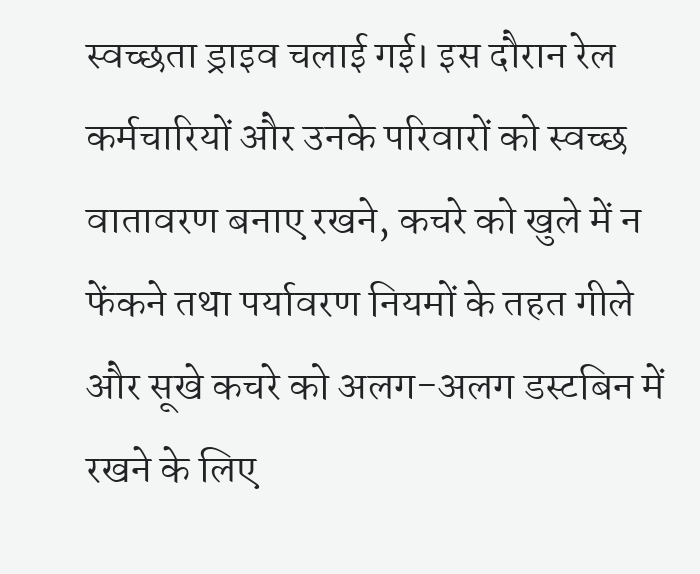स्वच्छता ड्राइव चलाई गई। इस दौरान रेल कर्मचारियों और उनके परिवारों को स्वच्छ वातावरण बनाए रखने, कचरे को खुले में न फेंकने तथा पर्यावरण नियमों के तहत गीले और सूखे कचरे को अलग-अलग डस्टबिन में रखने के लिए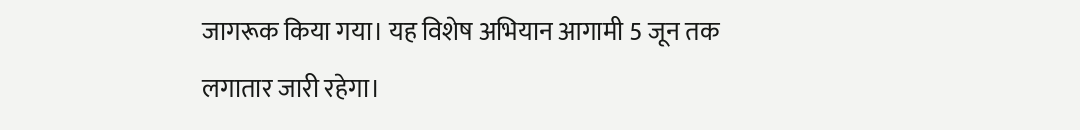जागरूक किया गया। यह विशेष अभियान आगामी 5 जून तक लगातार जारी रहेगा।